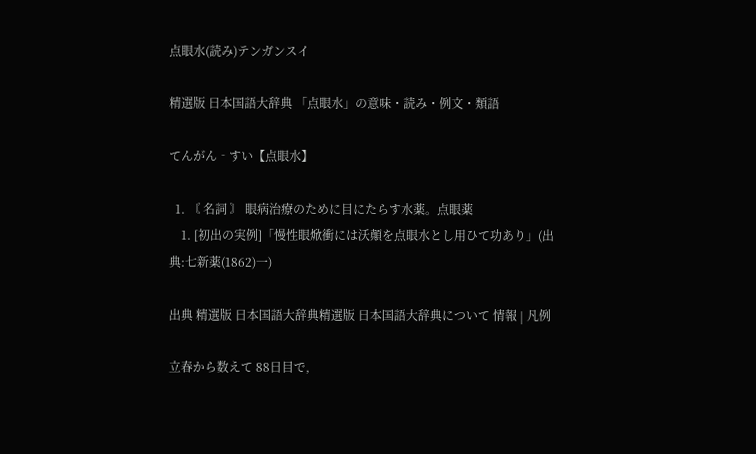点眼水(読み)テンガンスイ

精選版 日本国語大辞典 「点眼水」の意味・読み・例文・類語

てんがん‐すい【点眼水】

  1. 〘 名詞 〙 眼病治療のために目にたらす水薬。点眼薬
    1. [初出の実例]「慢性眼焮衝には沃顛を点眼水とし用ひて功あり」(出典:七新薬(1862)一)

出典 精選版 日本国語大辞典精選版 日本国語大辞典について 情報 | 凡例

立春から数えて 88日目で,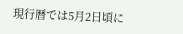現行暦では5月2日頃に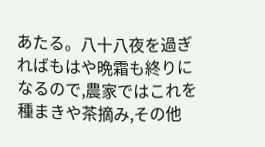あたる。八十八夜を過ぎればもはや晩霜も終りになるので,農家ではこれを種まきや茶摘み,その他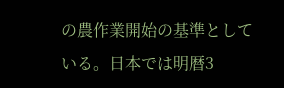の農作業開始の基準としている。日本では明暦3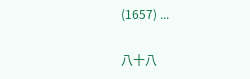(1657) ...

八十八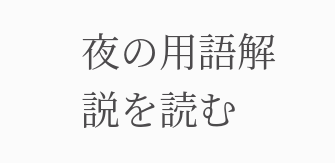夜の用語解説を読む